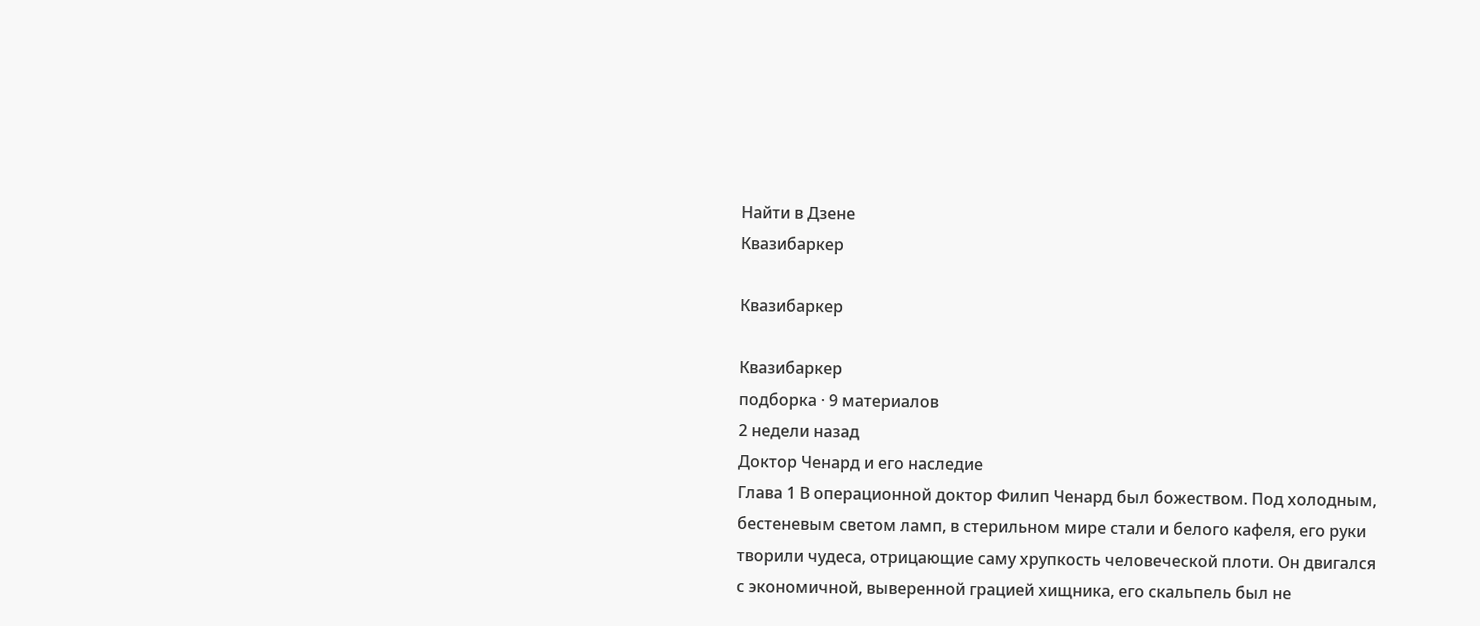Найти в Дзене
Квазибаркер

Квазибаркер

Квазибаркер
подборка · 9 материалов
2 недели назад
Доктор Ченард и его наследие
Глава 1 В операционной доктор Филип Ченард был божеством. Под холодным, бестеневым светом ламп, в стерильном мире стали и белого кафеля, его руки творили чудеса, отрицающие саму хрупкость человеческой плоти. Он двигался с экономичной, выверенной грацией хищника, его скальпель был не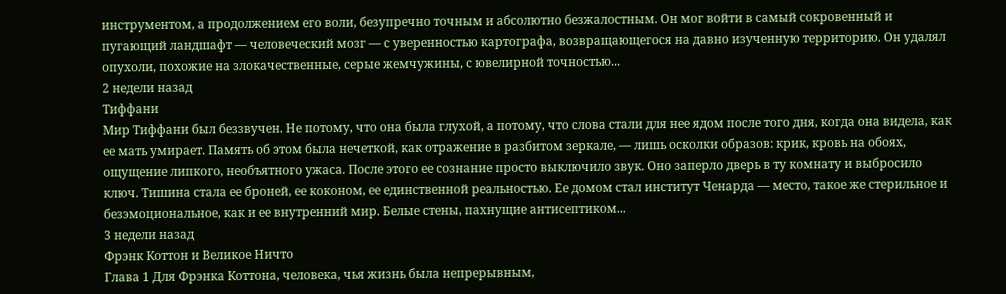инструментом, а продолжением его воли, безупречно точным и абсолютно безжалостным. Он мог войти в самый сокровенный и пугающий ландшафт — человеческий мозг — с уверенностью картографа, возвращающегося на давно изученную территорию. Он удалял опухоли, похожие на злокачественные, серые жемчужины, с ювелирной точностью...
2 недели назад
Тиффани
Мир Тиффани был беззвучен. Не потому, что она была глухой, а потому, что слова стали для нее ядом после того дня, когда она видела, как ее мать умирает. Память об этом была нечеткой, как отражение в разбитом зеркале, — лишь осколки образов: крик, кровь на обоях, ощущение липкого, необъятного ужаса. После этого ее сознание просто выключило звук. Оно заперло дверь в ту комнату и выбросило ключ. Тишина стала ее броней, ее коконом, ее единственной реальностью. Ее домом стал институт Ченарда — место, такое же стерильное и безэмоциональное, как и ее внутренний мир. Белые стены, пахнущие антисептиком...
3 недели назад
Фрэнк Коттон и Великое Ничто
Глава 1 Для Фрэнка Коттона, человека, чья жизнь была непрерывным,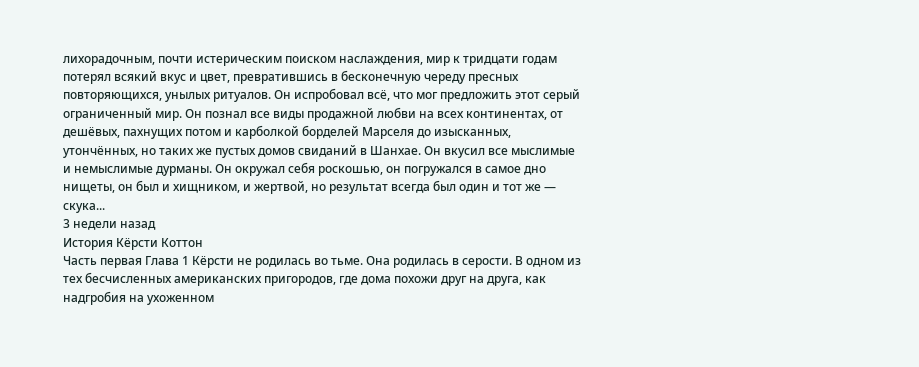лихорадочным, почти истерическим поиском наслаждения, мир к тридцати годам потерял всякий вкус и цвет, превратившись в бесконечную череду пресных повторяющихся, унылых ритуалов. Он испробовал всё, что мог предложить этот серый ограниченный мир. Он познал все виды продажной любви на всех континентах, от дешёвых, пахнущих потом и карболкой борделей Марселя до изысканных, утончённых, но таких же пустых домов свиданий в Шанхае. Он вкусил все мыслимые и немыслимые дурманы. Он окружал себя роскошью, он погружался в самое дно нищеты, он был и хищником, и жертвой, но результат всегда был один и тот же — скука...
3 недели назад
История Кёрсти Коттон
Часть первая Глава 1 Кёрсти не родилась во тьме. Она родилась в серости. В одном из тех бесчисленных американских пригородов, где дома похожи друг на друга, как надгробия на ухоженном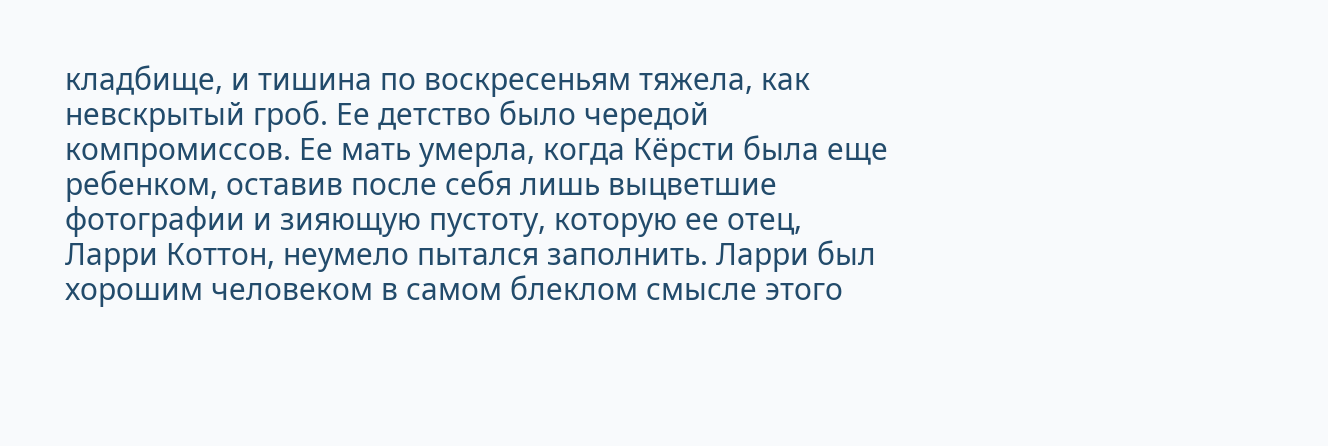кладбище, и тишина по воскресеньям тяжела, как невскрытый гроб. Ее детство было чередой компромиссов. Ее мать умерла, когда Кёрсти была еще ребенком, оставив после себя лишь выцветшие фотографии и зияющую пустоту, которую ее отец, Ларри Коттон, неумело пытался заполнить. Ларри был хорошим человеком в самом блеклом смысле этого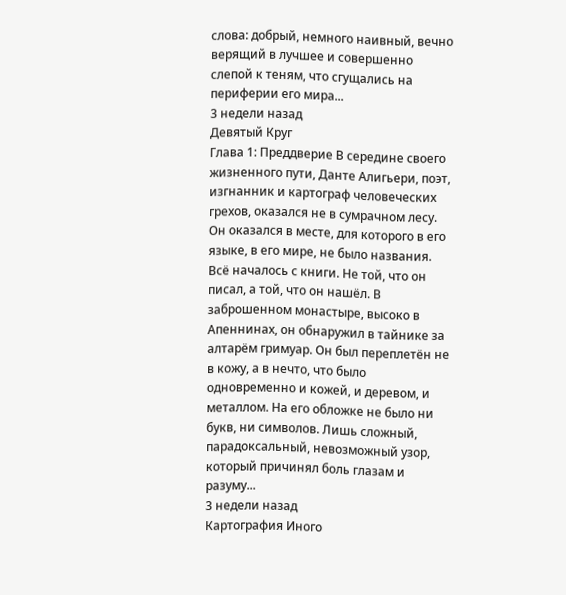слова: добрый, немного наивный, вечно верящий в лучшее и совершенно слепой к теням, что сгущались на периферии его мира...
3 недели назад
Девятый Круг
Глава 1: Преддверие В середине своего жизненного пути, Данте Алигьери, поэт, изгнанник и картограф человеческих грехов, оказался не в сумрачном лесу. Он оказался в месте, для которого в его языке, в его мире, не было названия. Всё началось с книги. Не той, что он писал, а той, что он нашёл. В заброшенном монастыре, высоко в Апеннинах, он обнаружил в тайнике за алтарём гримуар. Он был переплетён не в кожу, а в нечто, что было одновременно и кожей, и деревом, и металлом. На его обложке не было ни букв, ни символов. Лишь сложный, парадоксальный, невозможный узор, который причинял боль глазам и разуму...
3 недели назад
Картография Иного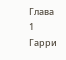Глава 1 Гарри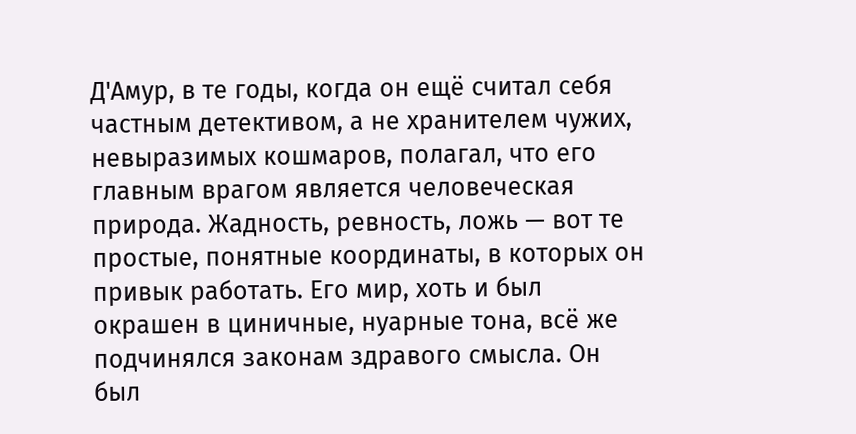Д'Амур, в те годы, когда он ещё считал себя частным детективом, а не хранителем чужих, невыразимых кошмаров, полагал, что его главным врагом является человеческая природа. Жадность, ревность, ложь — вот те простые, понятные координаты, в которых он привык работать. Его мир, хоть и был окрашен в циничные, нуарные тона, всё же подчинялся законам здравого смысла. Он был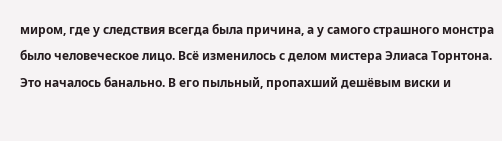миром, где у следствия всегда была причина, а у самого страшного монстра было человеческое лицо. Всё изменилось с делом мистера Элиаса Торнтона. Это началось банально. В его пыльный, пропахший дешёвым виски и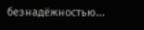безнадёжностью...